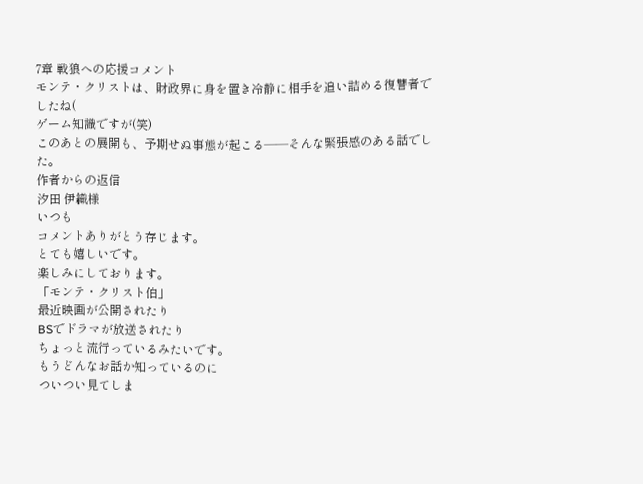7章 戦狼への応援コメント
モンテ・クリストは、財政界に身を置き冷静に相手を追い詰める復讐者でしたね(
ゲーム知識ですが(笑)
このあとの展開も、予期せぬ事態が起こる――そんな緊張感のある話でした。
作者からの返信
汐田 伊織様
いつも
コメントありがとう存じます。
とても嬉しいです。
楽しみにしております。
「モンテ・クリスト伯」
最近映画が公開されたり
BSでドラマが放送されたり
ちょっと流行っているみたいです。
もうどんなお話か知っているのに
ついつい見てしま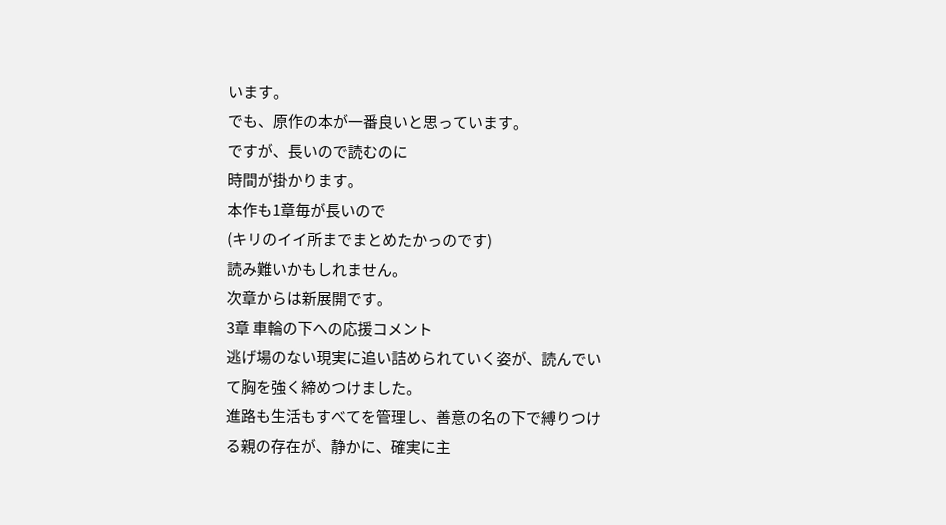います。
でも、原作の本が一番良いと思っています。
ですが、長いので読むのに
時間が掛かります。
本作も1章毎が長いので
(キリのイイ所までまとめたかっのです)
読み難いかもしれません。
次章からは新展開です。
3章 車輪の下への応援コメント
逃げ場のない現実に追い詰められていく姿が、読んでいて胸を強く締めつけました。
進路も生活もすべてを管理し、善意の名の下で縛りつける親の存在が、静かに、確実に主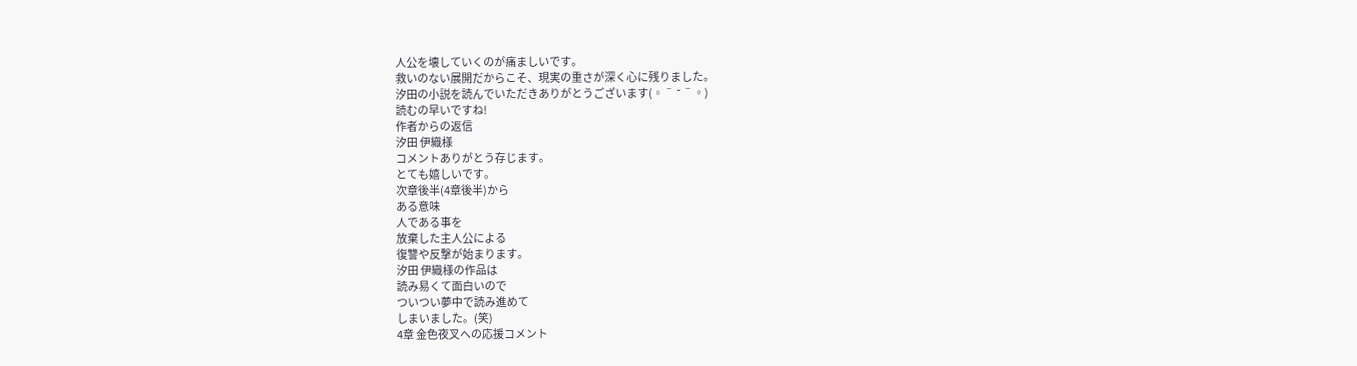人公を壊していくのが痛ましいです。
救いのない展開だからこそ、現実の重さが深く心に残りました。
汐田の小説を読んでいただきありがとうございます(◦ˉ ˘ ˉ◦)
読むの早いですね!
作者からの返信
汐田 伊織様
コメントありがとう存じます。
とても嬉しいです。
次章後半(4章後半)から
ある意味
人である事を
放棄した主人公による
復讐や反撃が始まります。
汐田 伊織様の作品は
読み易くて面白いので
ついつい夢中で読み進めて
しまいました。(笑)
4章 金色夜叉への応援コメント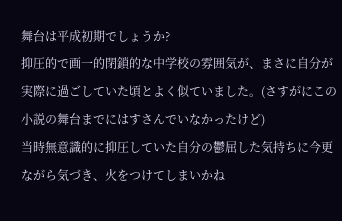舞台は平成初期でしょうか?
抑圧的で画一的閉鎖的な中学校の雰囲気が、まさに自分が実際に過ごしていた頃とよく似ていました。(さすがにこの小説の舞台までにはすさんでいなかったけど)
当時無意識的に抑圧していた自分の鬱屈した気持ちに今更ながら気づき、火をつけてしまいかね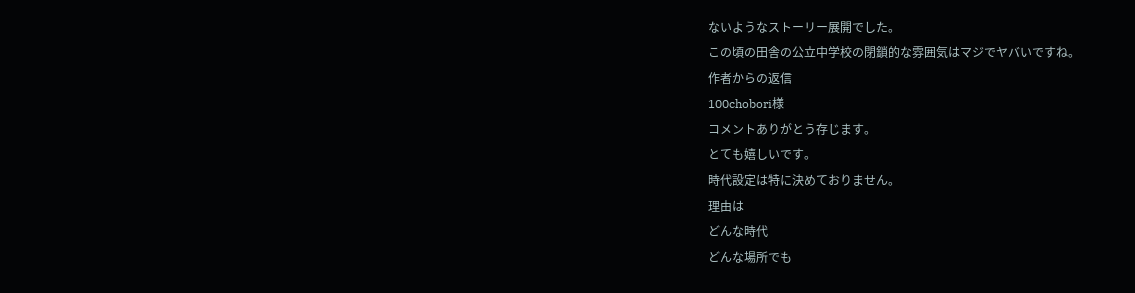ないようなストーリー展開でした。
この頃の田舎の公立中学校の閉鎖的な雰囲気はマジでヤバいですね。
作者からの返信
100chobori様
コメントありがとう存じます。
とても嬉しいです。
時代設定は特に決めておりません。
理由は
どんな時代
どんな場所でも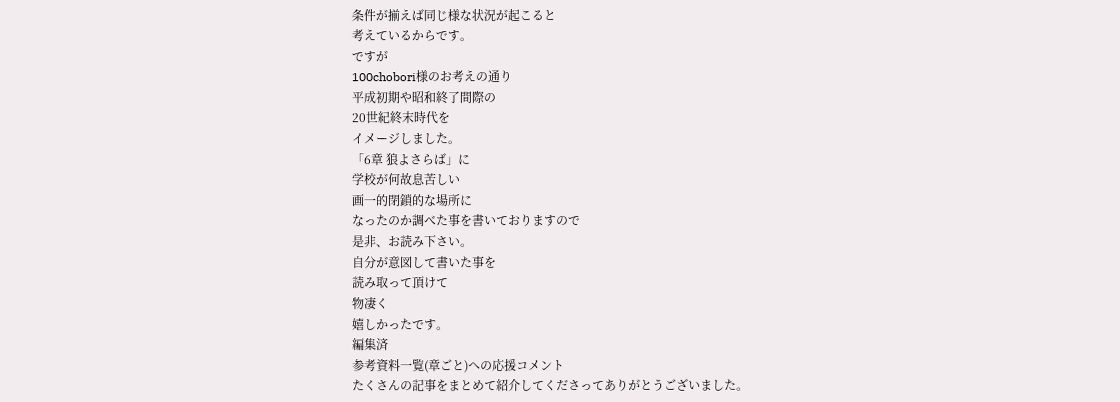条件が揃えば同じ様な状況が起こると
考えているからです。
ですが
100chobori様のお考えの通り
平成初期や昭和終了間際の
20世紀終末時代を
イメージしました。
「6章 狼よさらば」に
学校が何故息苦しい
画一的閉鎖的な場所に
なったのか調べた事を書いておりますので
是非、お読み下さい。
自分が意図して書いた事を
読み取って頂けて
物凄く
嬉しかったです。
編集済
参考資料一覧(章ごと)への応援コメント
たくさんの記事をまとめて紹介してくださってありがとうございました。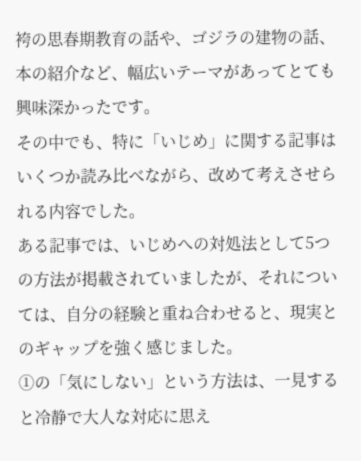袴の思春期教育の話や、ゴジラの建物の話、本の紹介など、幅広いテーマがあってとても興味深かったです。
その中でも、特に「いじめ」に関する記事はいくつか読み比べながら、改めて考えさせられる内容でした。
ある記事では、いじめへの対処法として5つの方法が掲載されていましたが、それについては、自分の経験と重ね合わせると、現実とのギャップを強く感じました。
①の「気にしない」という方法は、一見すると冷静で大人な対応に思え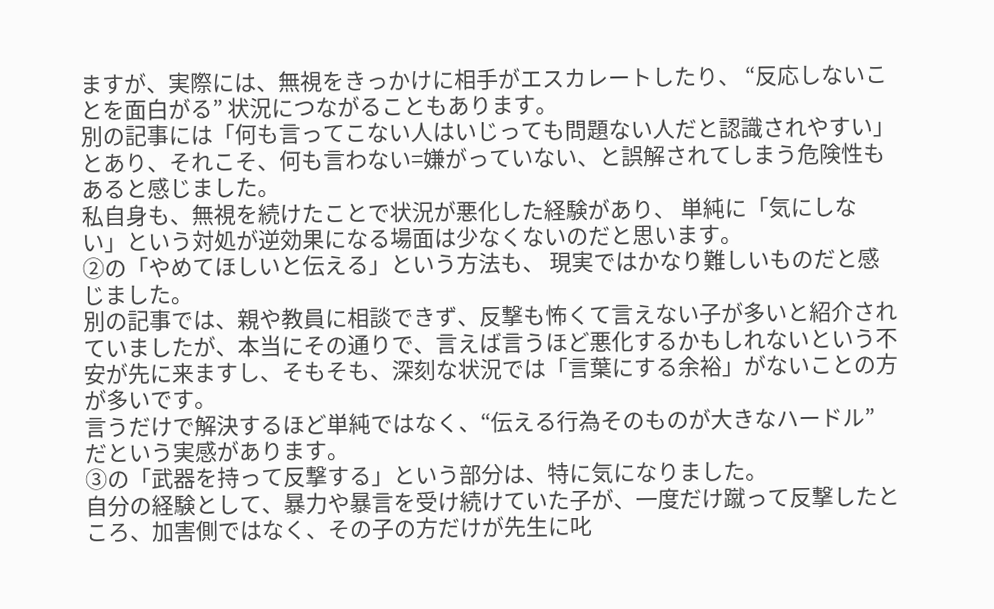ますが、実際には、無視をきっかけに相手がエスカレートしたり、 “反応しないことを面白がる” 状況につながることもあります。
別の記事には「何も言ってこない人はいじっても問題ない人だと認識されやすい」とあり、それこそ、何も言わない=嫌がっていない、と誤解されてしまう危険性もあると感じました。
私自身も、無視を続けたことで状況が悪化した経験があり、 単純に「気にしない」という対処が逆効果になる場面は少なくないのだと思います。
②の「やめてほしいと伝える」という方法も、 現実ではかなり難しいものだと感じました。
別の記事では、親や教員に相談できず、反撃も怖くて言えない子が多いと紹介されていましたが、本当にその通りで、言えば言うほど悪化するかもしれないという不安が先に来ますし、そもそも、深刻な状況では「言葉にする余裕」がないことの方が多いです。
言うだけで解決するほど単純ではなく、“伝える行為そのものが大きなハードル” だという実感があります。
③の「武器を持って反撃する」という部分は、特に気になりました。
自分の経験として、暴力や暴言を受け続けていた子が、一度だけ蹴って反撃したところ、加害側ではなく、その子の方だけが先生に叱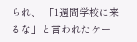られ、 「1週間学校に来るな」と言われたケー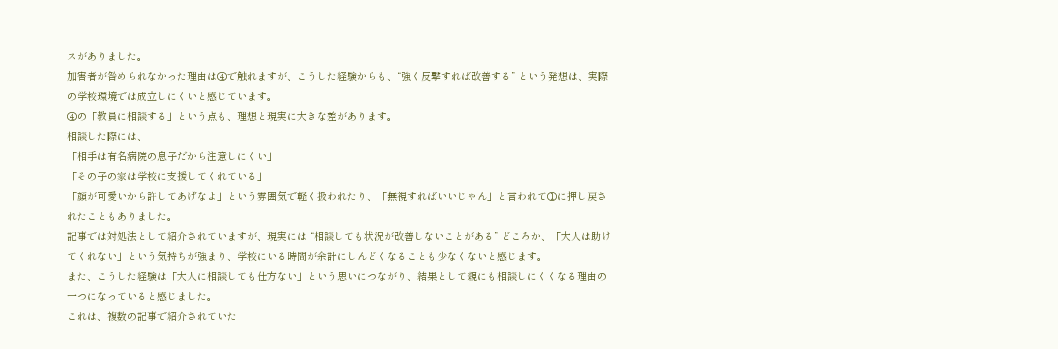スがありました。
加害者が咎められなかった理由は④で触れますが、こうした経験からも、“強く反撃すれば改善する” という発想は、実際の学校環境では成立しにくいと感じています。
④の「教員に相談する」という点も、理想と現実に大きな差があります。
相談した際には、
「相手は有名病院の息子だから注意しにくい」
「その子の家は学校に支援してくれている」
「顔が可愛いから許してあげなよ」という雰囲気で軽く扱われたり、「無視すればいいじゃん」と言われて①に押し戻されたこともありました。
記事では対処法として紹介されていますが、現実には “相談しても状況が改善しないことがある” どころか、「大人は助けてくれない」という気持ちが強まり、学校にいる時間が余計にしんどくなることも少なくないと感じます。
また、こうした経験は「大人に相談しても仕方ない」という思いにつながり、結果として親にも相談しにくくなる理由の一つになっていると感じました。
これは、複数の記事で紹介されていた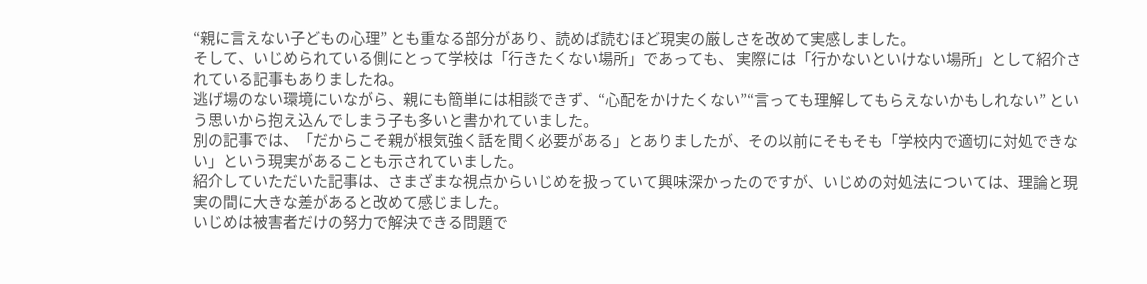“親に言えない子どもの心理” とも重なる部分があり、読めば読むほど現実の厳しさを改めて実感しました。
そして、いじめられている側にとって学校は「行きたくない場所」であっても、 実際には「行かないといけない場所」として紹介されている記事もありましたね。
逃げ場のない環境にいながら、親にも簡単には相談できず、“心配をかけたくない”“言っても理解してもらえないかもしれない” という思いから抱え込んでしまう子も多いと書かれていました。
別の記事では、「だからこそ親が根気強く話を聞く必要がある」とありましたが、その以前にそもそも「学校内で適切に対処できない」という現実があることも示されていました。
紹介していただいた記事は、さまざまな視点からいじめを扱っていて興味深かったのですが、いじめの対処法については、理論と現実の間に大きな差があると改めて感じました。
いじめは被害者だけの努力で解決できる問題で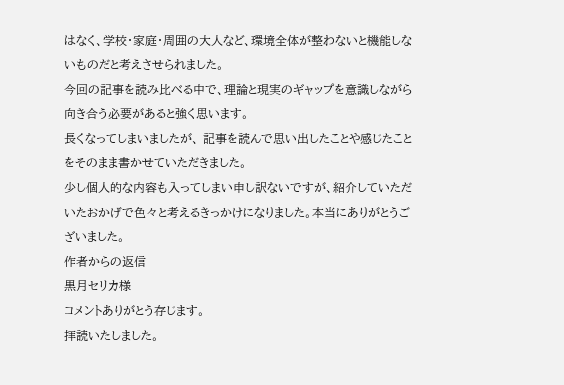はなく、学校・家庭・周囲の大人など、環境全体が整わないと機能しないものだと考えさせられました。
今回の記事を読み比べる中で、理論と現実のギャップを意識しながら 向き合う必要があると強く思います。
長くなってしまいましたが、 記事を読んで思い出したことや感じたことをそのまま書かせていただきました。
少し個人的な内容も入ってしまい申し訳ないですが、紹介していただいたおかげで色々と考えるきっかけになりました。本当にありがとうございました。
作者からの返信
黒月セリカ様
コメントありがとう存じます。
拝読いたしました。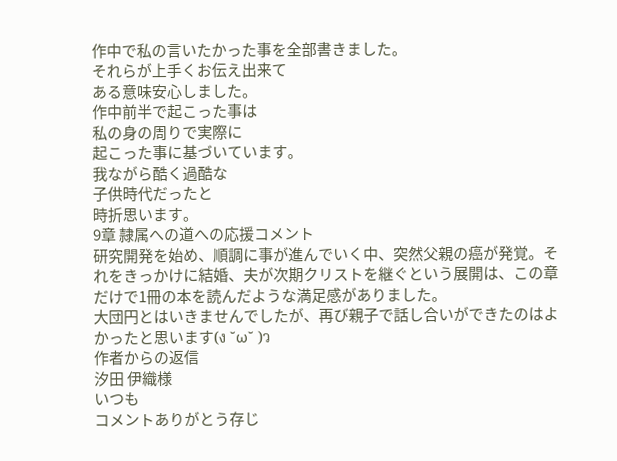作中で私の言いたかった事を全部書きました。
それらが上手くお伝え出来て
ある意味安心しました。
作中前半で起こった事は
私の身の周りで実際に
起こった事に基づいています。
我ながら酷く過酷な
子供時代だったと
時折思います。
9章 隷属への道への応援コメント
研究開発を始め、順調に事が進んでいく中、突然父親の癌が発覚。それをきっかけに結婚、夫が次期クリストを継ぐという展開は、この章だけで1冊の本を読んだような満足感がありました。
大団円とはいきませんでしたが、再び親子で話し合いができたのはよかったと思います(ง ˘ω˘ )ว
作者からの返信
汐田 伊織様
いつも
コメントありがとう存じ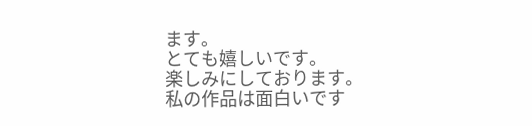ます。
とても嬉しいです。
楽しみにしております。
私の作品は面白いです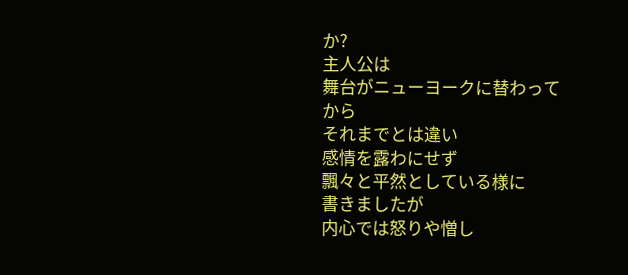か?
主人公は
舞台がニューヨークに替わってから
それまでとは違い
感情を露わにせず
飄々と平然としている様に
書きましたが
内心では怒りや憎し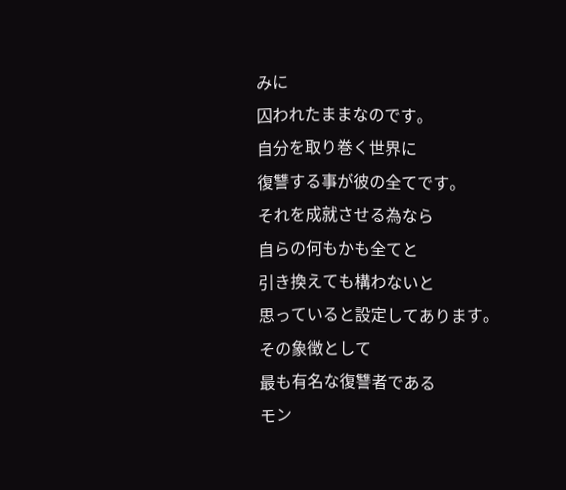みに
囚われたままなのです。
自分を取り巻く世界に
復讐する事が彼の全てです。
それを成就させる為なら
自らの何もかも全てと
引き換えても構わないと
思っていると設定してあります。
その象徴として
最も有名な復讐者である
モン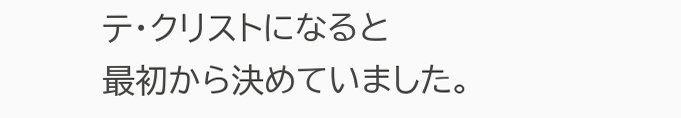テ・クリストになると
最初から決めていました。